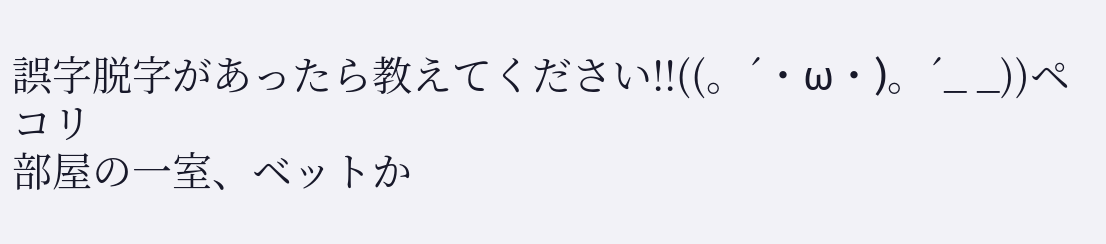誤字脱字があったら教えてください!!((。´・ω・)。´_ _))ペコリ
部屋の一室、ベットか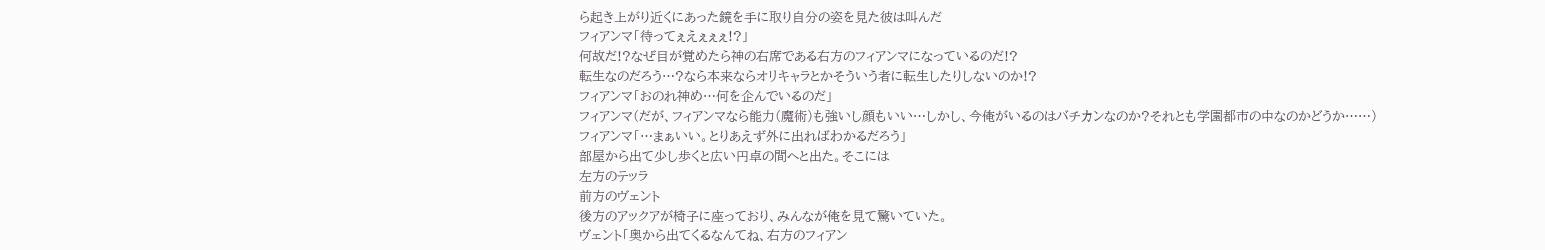ら起き上がり近くにあった鏡を手に取り自分の姿を見た彼は叫んだ
フィアンマ「待ってぇえぇぇぇ!?」
何故だ!?なぜ目が覚めたら神の右席である右方のフィアンマになっているのだ!?
転生なのだろう…?なら本来ならオリキャラとかそういう者に転生したりしないのか!?
フィアンマ「おのれ神め…何を企んでいるのだ」
フィアンマ(だが、フィアンマなら能力(魔術)も強いし顔もいい…しかし、今俺がいるのはバチカンなのか?それとも学園都市の中なのかどうか……)
フィアンマ「…まぁいい。とりあえず外に出ればわかるだろう」
部屋から出て少し歩くと広い円卓の間へと出た。そこには
左方のテッラ
前方のヴェント
後方のアックアが椅子に座っており、みんなが俺を見て驚いていた。
ヴェント「奥から出てくるなんてね、右方のフィアン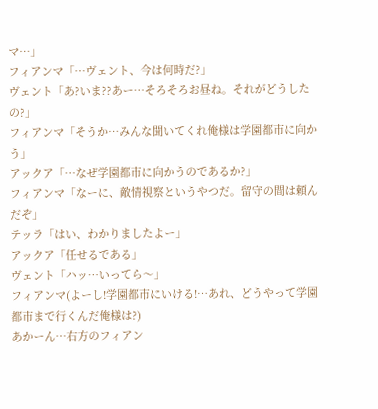マ…」
フィアンマ「…ヴェント、今は何時だ?」
ヴェント「あ?いま??あー…そろそろお昼ね。それがどうしたの?」
フィアンマ「そうか…みんな聞いてくれ俺様は学園都市に向かう」
アックア「…なぜ学園都市に向かうのであるか?」
フィアンマ「なーに、敵情視察というやつだ。留守の間は頼んだぞ」
テッラ「はい、わかりましたよー」
アックア「任せるである」
ヴェント「ハッ…いってら〜」
フィアンマ(よーし!学園都市にいける!…あれ、どうやって学園都市まで行くんだ俺様は?)
あかーん…右方のフィアン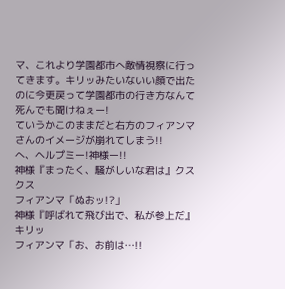マ、これより学園都市へ敵情視察に行ってきます。キリッみたいないい顔で出たのに今更戻って学園都市の行き方なんて死んでも聞けねぇー!
ていうかこのままだと右方のフィアンマさんのイメージが崩れてしまう!!
へ、ヘルプミー!神様ー!!
神様『まったく、騒がしいな君は』クスクス
フィアンマ「ぬおッ!?」
神様『呼ばれて飛び出で、私が参上だ』キリッ
フィアンマ「お、お前は…!!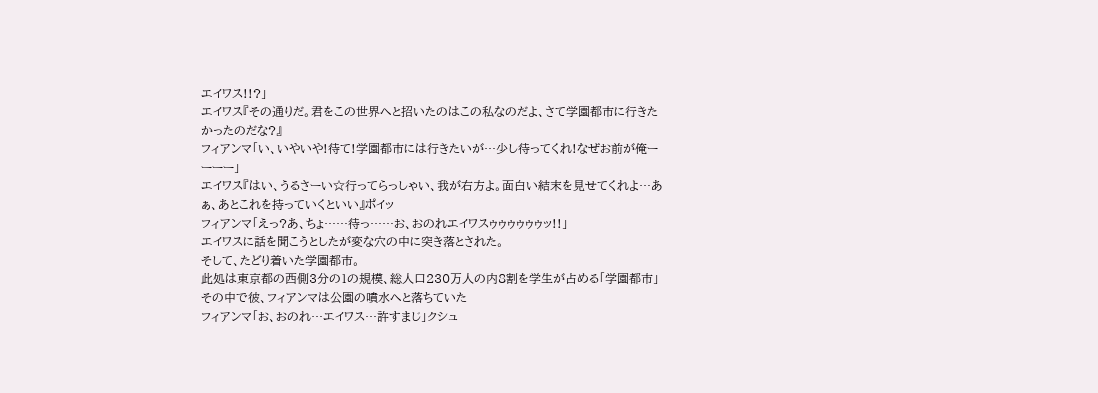エイワス!!?」
エイワス『その通りだ。君をこの世界へと招いたのはこの私なのだよ、さて学園都市に行きたかったのだな?』
フィアンマ「い、いやいや!待て!学園都市には行きたいが…少し待ってくれ!なぜお前が俺ーーーー」
エイワス『はい、うるさーい☆行ってらっしゃい、我が右方よ。面白い結末を見せてくれよ…あぁ、あとこれを持っていくといい』ポイッ
フィアンマ「えっ?あ、ちょ……待っ……お、おのれエイワスゥゥゥゥゥゥッ!!」
エイワスに話を聞こうとしたが変な穴の中に突き落とされた。
そして、たどり着いた学園都市。
此処は東京都の西側3分の1の規模、総人口230万人の内8割を学生が占める「学園都市」
その中で彼、フィアンマは公園の噴水へと落ちていた
フィアンマ「お、おのれ…エイワス…許すまじ」クシュ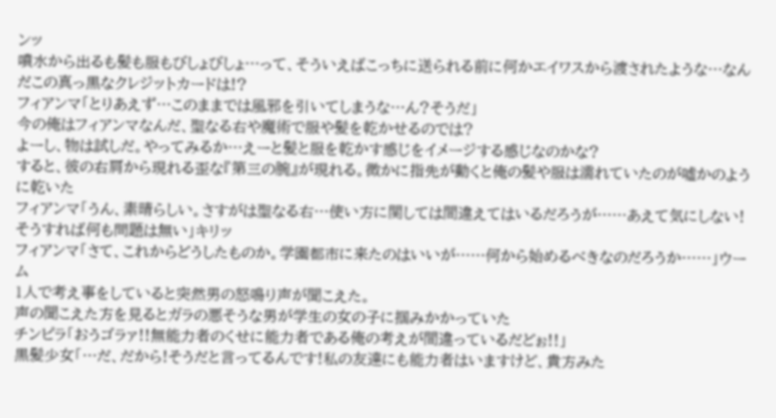ンッ
噴水から出るも髪も服もびしょびしょ…って、そういえばこっちに送られる前に何かエイワスから渡されたような…なんだこの真っ黒なクレジットカードは!?
フィアンマ「とりあえず…このままでは風邪を引いてしまうな…ん?そうだ」
今の俺はフィアンマなんだ、聖なる右や魔術で服や髪を乾かせるのでは?
よーし、物は試しだ。やってみるか…えーと髪と服を乾かす感じをイメージする感じなのかな?
すると、彼の右肩から現れる歪な『第三の腕』が現れる。微かに指先が動くと俺の髪や服は濡れていたのが嘘かのように乾いた
フィアンマ「うん、素晴らしい。さすがは聖なる右…使い方に関しては間違えてはいるだろうが……あえて気にしない!そうすれば何も問題は無い」キリッ
フィアンマ「さて、これからどうしたものか。学園都市に来たのはいいが……何から始めるべきなのだろうか……」ウーム
1人で考え事をしていると突然男の怒鳴り声が聞こえた。
声の聞こえた方を見るとガラの悪そうな男が学生の女の子に掴みかかっていた
チンピラ「おうゴラァ!!無能力者のくせに能力者である俺の考えが間違っているだどぉ!!」
黒髪少女「…だ、だから!そうだと言ってるんです!私の友達にも能力者はいますけど、貴方みた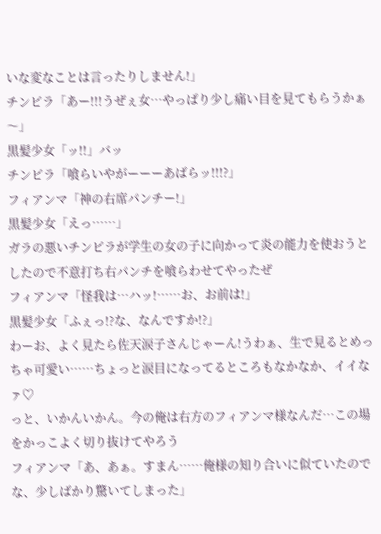いな変なことは言ったりしません!」
チンピラ「あー!!!うぜぇ女…やっぱり少し痛い目を見てもらうかぁ〜」
黒髪少女「ッ!!」バッ
チンピラ「喰らいやがーーーあばらッ!!!?」
フィアンマ「神の右席パンチー!」
黒髪少女「えっ……」
ガラの悪いチンピラが学生の女の子に向かって炎の能力を使おうとしたので不意打ち右パンチを喰らわせてやったぜ
フィアンマ「怪我は…ハッ!……お、お前は!」
黒髪少女「ふぇっ!?な、なんですか!?」
わーお、よく見たら佐天涙子さんじゃーん!うわぁ、生で見るとめっちゃ可愛い……ちょっと涙目になってるところもなかなか、イイなァ♡
っと、いかんいかん。今の俺は右方のフィアンマ様なんだ…この場をかっこよく切り抜けてやろう
フィアンマ「あ、あぁ。すまん……俺様の知り合いに似ていたのでな、少しばかり驚いてしまった」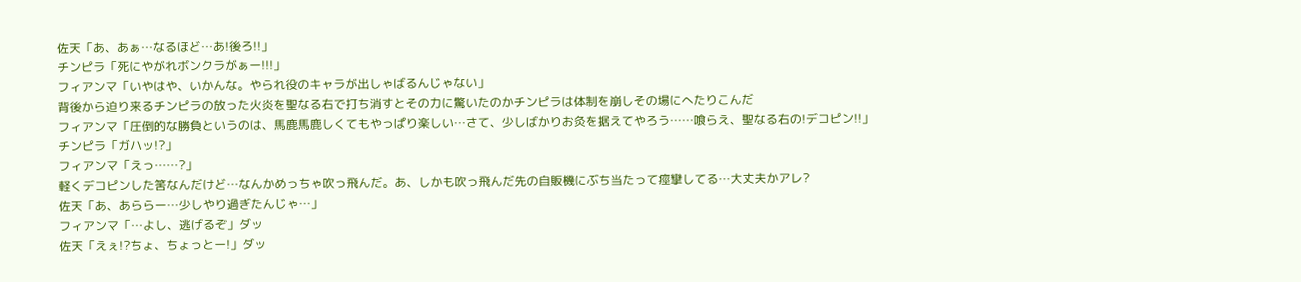佐天「あ、あぁ…なるほど…あ!後ろ!!」
チンピラ「死にやがれボンクラがぁー!!!」
フィアンマ「いやはや、いかんな。やられ役のキャラが出しゃばるんじゃない」
背後から迫り来るチンピラの放った火炎を聖なる右で打ち消すとその力に驚いたのかチンピラは体制を崩しその場にへたりこんだ
フィアンマ「圧倒的な勝負というのは、馬鹿馬鹿しくてもやっぱり楽しい…さて、少しばかりお灸を据えてやろう……喰らえ、聖なる右の!デコピン!!」
チンピラ「ガハッ!?」
フィアンマ「えっ……?」
軽くデコピンした筈なんだけど…なんかめっちゃ吹っ飛んだ。あ、しかも吹っ飛んだ先の自販機にぶち当たって痙攣してる…大丈夫かアレ?
佐天「あ、あららー…少しやり過ぎたんじゃ…」
フィアンマ「…よし、逃げるぞ」ダッ
佐天「えぇ!?ちょ、ちょっとー!」ダッ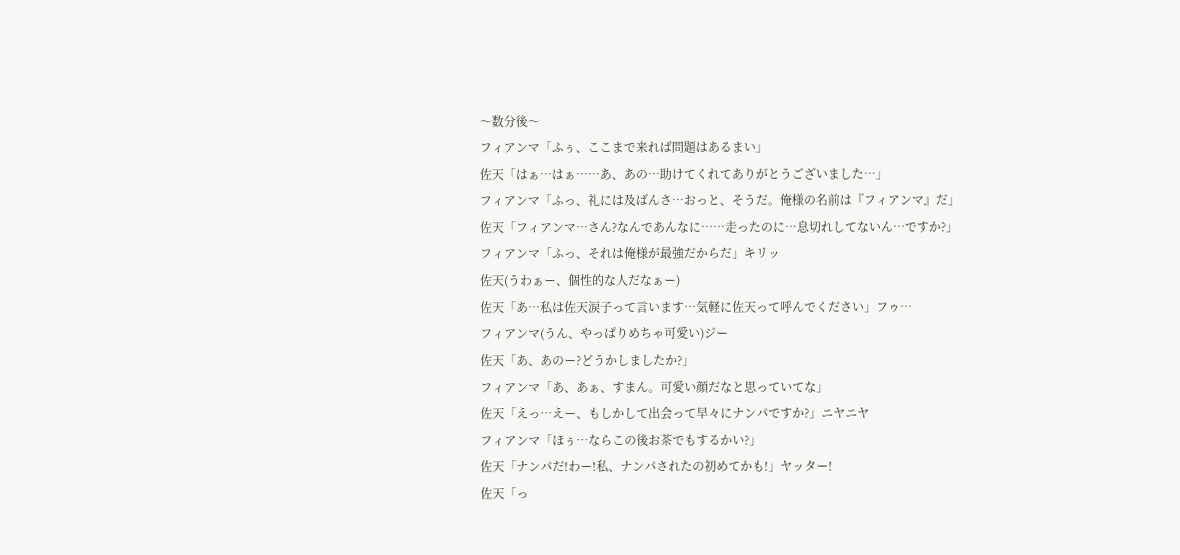〜数分後〜
フィアンマ「ふぅ、ここまで来れば問題はあるまい」
佐天「はぁ…はぁ……あ、あの…助けてくれてありがとうございました…」
フィアンマ「ふっ、礼には及ばんさ…おっと、そうだ。俺様の名前は『フィアンマ』だ」
佐天「フィアンマ…さん?なんであんなに……走ったのに…息切れしてないん…ですか?」
フィアンマ「ふっ、それは俺様が最強だからだ」キリッ
佐天(うわぁー、個性的な人だなぁー)
佐天「あ…私は佐天涙子って言います…気軽に佐天って呼んでください」フゥ…
フィアンマ(うん、やっぱりめちゃ可愛い)ジー
佐天「あ、あのー?どうかしましたか?」
フィアンマ「あ、あぁ、すまん。可愛い顔だなと思っていてな」
佐天「えっ…えー、もしかして出会って早々にナンパですか?」ニヤニヤ
フィアンマ「ほぅ…ならこの後お茶でもするかい?」
佐天「ナンパだ!わー!私、ナンパされたの初めてかも!」ヤッター!
佐天「っ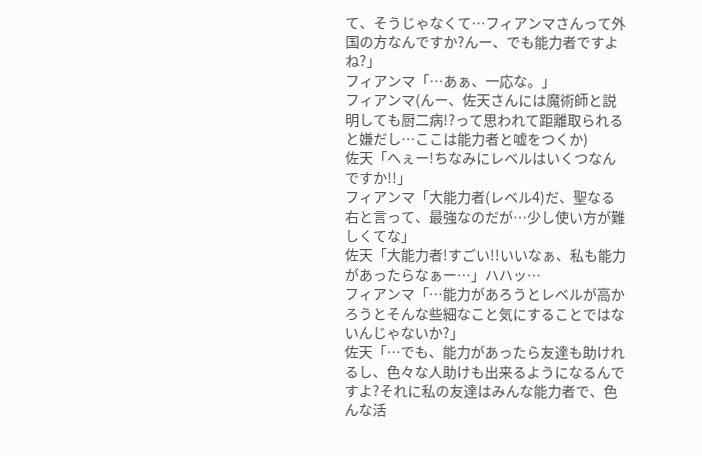て、そうじゃなくて…フィアンマさんって外国の方なんですか?んー、でも能力者ですよね?」
フィアンマ「…あぁ、一応な。」
フィアンマ(んー、佐天さんには魔術師と説明しても厨二病!?って思われて距離取られると嫌だし…ここは能力者と嘘をつくか)
佐天「へぇー!ちなみにレベルはいくつなんですか!!」
フィアンマ「大能力者(レベル4)だ、聖なる右と言って、最強なのだが…少し使い方が難しくてな」
佐天「大能力者!すごい!!いいなぁ、私も能力があったらなぁー…」ハハッ…
フィアンマ「…能力があろうとレベルが高かろうとそんな些細なこと気にすることではないんじゃないか?」
佐天「…でも、能力があったら友達も助けれるし、色々な人助けも出来るようになるんですよ?それに私の友達はみんな能力者で、色んな活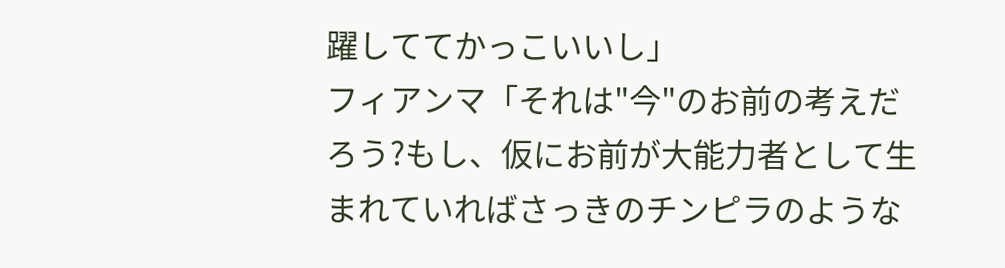躍しててかっこいいし」
フィアンマ「それは"今"のお前の考えだろう?もし、仮にお前が大能力者として生まれていればさっきのチンピラのような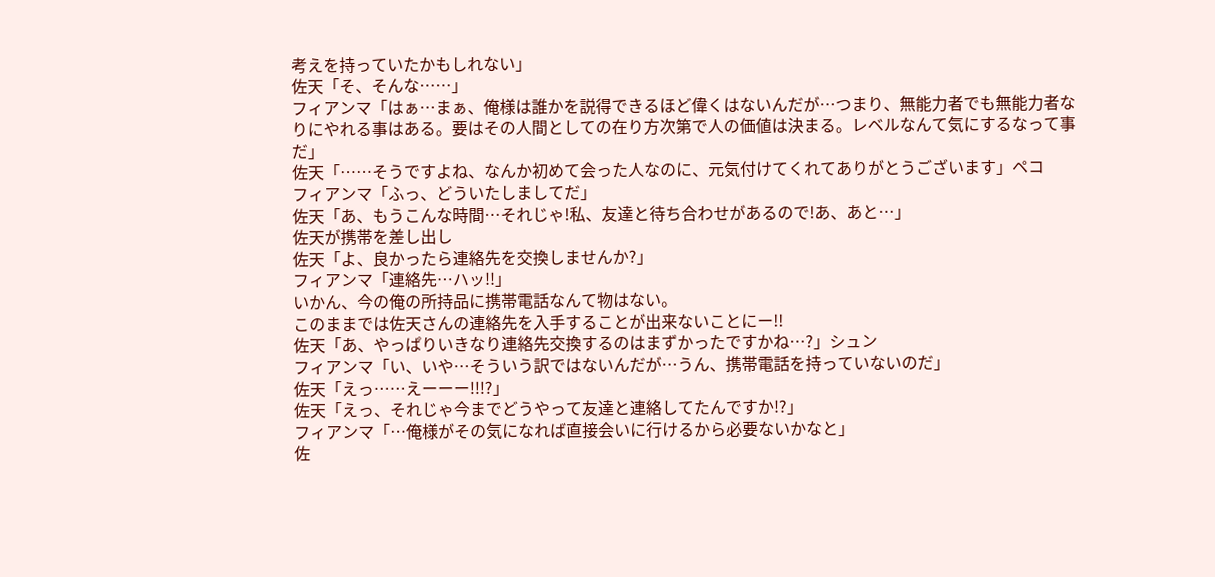考えを持っていたかもしれない」
佐天「そ、そんな……」
フィアンマ「はぁ…まぁ、俺様は誰かを説得できるほど偉くはないんだが…つまり、無能力者でも無能力者なりにやれる事はある。要はその人間としての在り方次第で人の価値は決まる。レベルなんて気にするなって事だ」
佐天「……そうですよね、なんか初めて会った人なのに、元気付けてくれてありがとうございます」ペコ
フィアンマ「ふっ、どういたしましてだ」
佐天「あ、もうこんな時間…それじゃ!私、友達と待ち合わせがあるので!あ、あと…」
佐天が携帯を差し出し
佐天「よ、良かったら連絡先を交換しませんか?」
フィアンマ「連絡先…ハッ!!」
いかん、今の俺の所持品に携帯電話なんて物はない。
このままでは佐天さんの連絡先を入手することが出来ないことにー!!
佐天「あ、やっぱりいきなり連絡先交換するのはまずかったですかね…?」シュン
フィアンマ「い、いや…そういう訳ではないんだが…うん、携帯電話を持っていないのだ」
佐天「えっ……えーーー!!!?」
佐天「えっ、それじゃ今までどうやって友達と連絡してたんですか!?」
フィアンマ「…俺様がその気になれば直接会いに行けるから必要ないかなと」
佐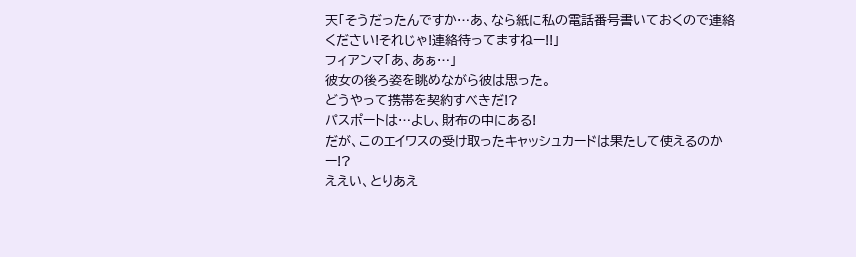天「そうだったんですか…あ、なら紙に私の電話番号書いておくので連絡ください!それじゃ!連絡待ってますねー!!」
フィアンマ「あ、あぁ…」
彼女の後ろ姿を眺めながら彼は思った。
どうやって携帯を契約すべきだ!?
パスポートは…よし、財布の中にある!
だが、このエイワスの受け取ったキャッシュカードは果たして使えるのかー!?
ええい、とりあえ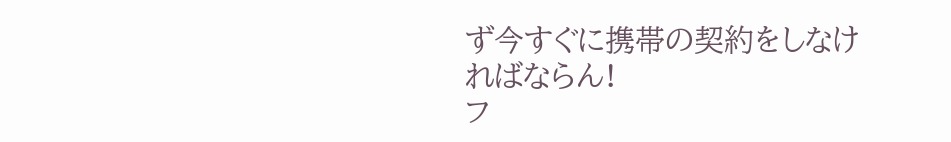ず今すぐに携帯の契約をしなければならん!
フ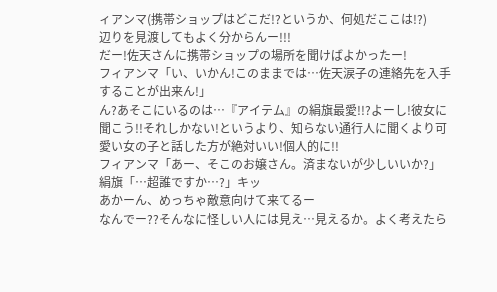ィアンマ(携帯ショップはどこだ!?というか、何処だここは!?)
辺りを見渡してもよく分からんー!!!
だー!佐天さんに携帯ショップの場所を聞けばよかったー!
フィアンマ「い、いかん!このままでは…佐天涙子の連絡先を入手することが出来ん!」
ん?あそこにいるのは…『アイテム』の絹旗最愛!!?よーし!彼女に聞こう!!それしかない!というより、知らない通行人に聞くより可愛い女の子と話した方が絶対いい!個人的に!!
フィアンマ「あー、そこのお嬢さん。済まないが少しいいか?」
絹旗「…超誰ですか…?」キッ
あかーん、めっちゃ敵意向けて来てるー
なんでー??そんなに怪しい人には見え…見えるか。よく考えたら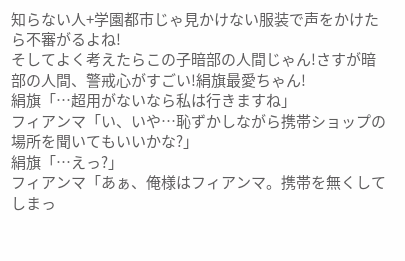知らない人+学園都市じゃ見かけない服装で声をかけたら不審がるよね!
そしてよく考えたらこの子暗部の人間じゃん!さすが暗部の人間、警戒心がすごい!絹旗最愛ちゃん!
絹旗「…超用がないなら私は行きますね」
フィアンマ「い、いや…恥ずかしながら携帯ショップの場所を聞いてもいいかな?」
絹旗「…えっ?」
フィアンマ「あぁ、俺様はフィアンマ。携帯を無くしてしまっ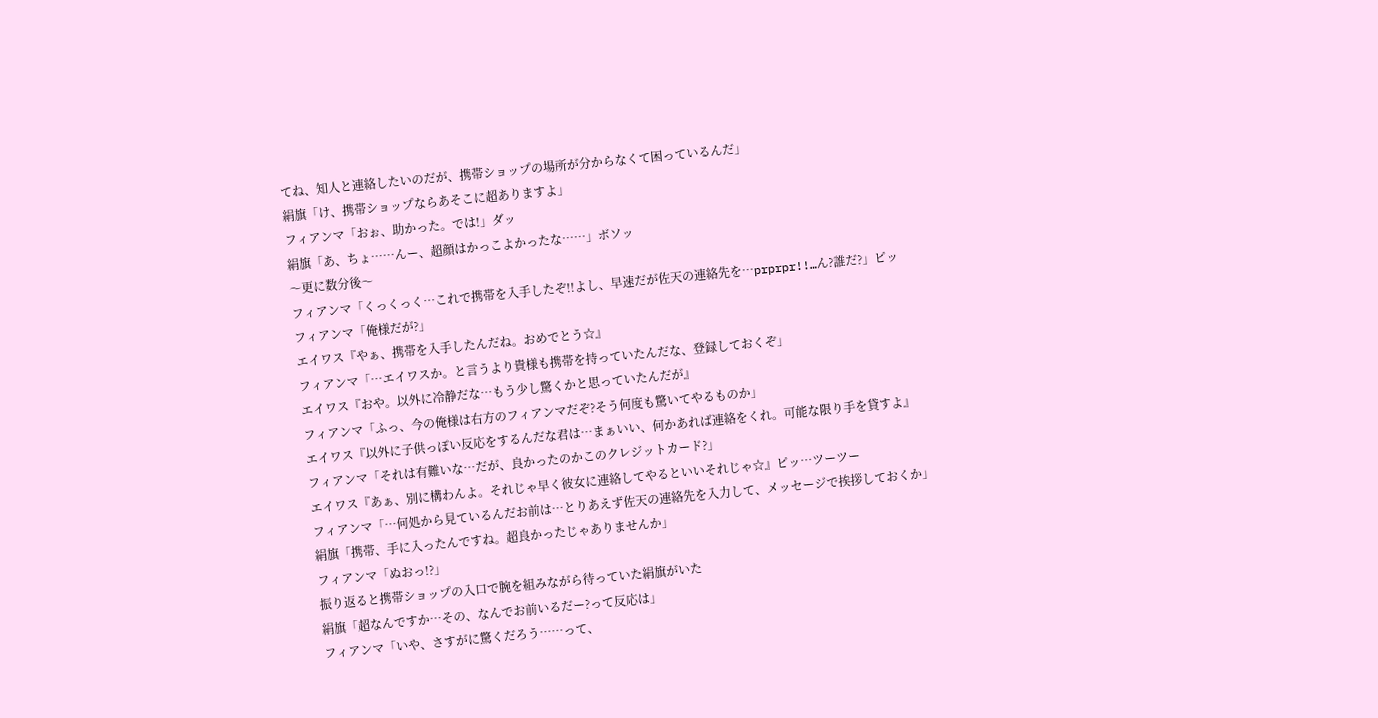てね、知人と連絡したいのだが、携帯ショップの場所が分からなくて困っているんだ」
絹旗「け、携帯ショップならあそこに超ありますよ」
フィアンマ「おぉ、助かった。では!」ダッ
絹旗「あ、ちょ……んー、超顔はかっこよかったな……」ボソッ
〜更に数分後〜
フィアンマ「くっくっく…これで携帯を入手したぞ!!よし、早速だが佐天の連絡先を…prprpr!!…ん?誰だ?」ピッ
フィアンマ「俺様だが?」
エイワス『やぁ、携帯を入手したんだね。おめでとう☆』
フィアンマ「…エイワスか。と言うより貴様も携帯を持っていたんだな、登録しておくぞ」
エイワス『おや。以外に冷静だな…もう少し驚くかと思っていたんだが』
フィアンマ「ふっ、今の俺様は右方のフィアンマだぞ?そう何度も驚いてやるものか」
エイワス『以外に子供っぽい反応をするんだな君は…まぁいい、何かあれば連絡をくれ。可能な限り手を貸すよ』
フィアンマ「それは有難いな…だが、良かったのかこのクレジットカード?」
エイワス『あぁ、別に構わんよ。それじゃ早く彼女に連絡してやるといいそれじゃ☆』ピッ…ツーツー
フィアンマ「…何処から見ているんだお前は…とりあえず佐天の連絡先を入力して、メッセージで挨拶しておくか」
絹旗「携帯、手に入ったんですね。超良かったじゃありませんか」
フィアンマ「ぬおっ!?」
振り返ると携帯ショップの入口で腕を組みながら待っていた絹旗がいた
絹旗「超なんですか…その、なんでお前いるだー?って反応は」
フィアンマ「いや、さすがに驚くだろう……って、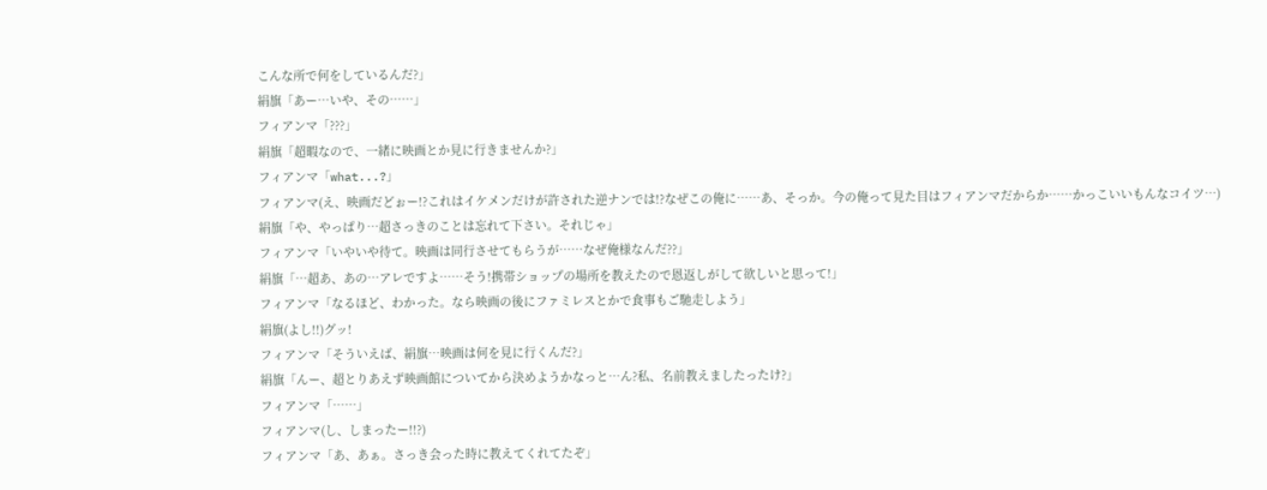こんな所で何をしているんだ?」
絹旗「あー…いや、その……」
フィアンマ「???」
絹旗「超暇なので、一緒に映画とか見に行きませんか?」
フィアンマ「what...?」
フィアンマ(え、映画だどぉー!?これはイケメンだけが許された逆ナンでは!?なぜこの俺に……あ、そっか。今の俺って見た目はフィアンマだからか……かっこいいもんなコイツ…)
絹旗「や、やっぱり…超さっきのことは忘れて下さい。それじゃ」
フィアンマ「いやいや待て。映画は同行させてもらうが……なぜ俺様なんだ??」
絹旗「…超あ、あの…アレですよ……そう!携帯ショップの場所を教えたので恩返しがして欲しいと思って!」
フィアンマ「なるほど、わかった。なら映画の後にファミレスとかで食事もご馳走しよう」
絹旗(よし!!)グッ!
フィアンマ「そういえば、絹旗…映画は何を見に行くんだ?」
絹旗「んー、超とりあえず映画館についてから決めようかなっと…ん?私、名前教えましたったけ?」
フィアンマ「……」
フィアンマ(し、しまったー!!?)
フィアンマ「あ、あぁ。さっき会った時に教えてくれてたぞ」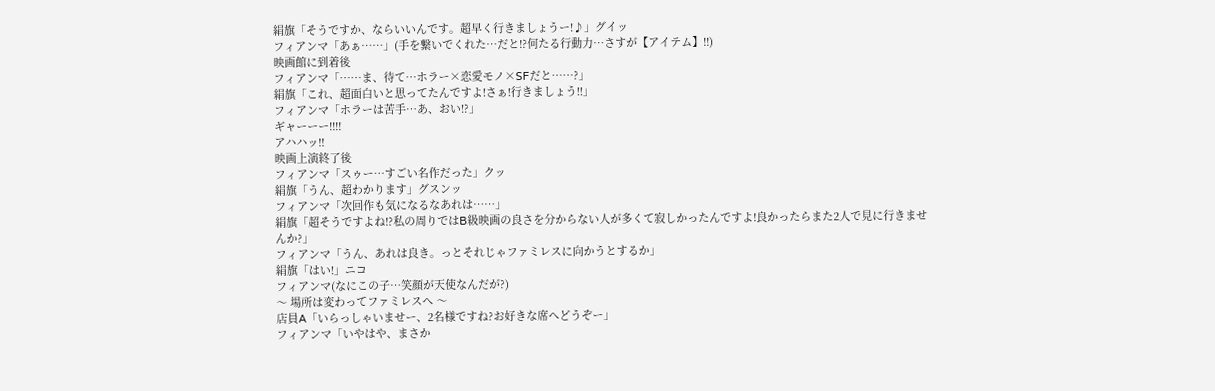絹旗「そうですか、ならいいんです。超早く行きましょうー!♪」グイッ
フィアンマ「あぁ……」(手を繋いでくれた…だと!?何たる行動力…さすが【アイテム】!!)
映画館に到着後
フィアンマ「……ま、待て…ホラー×恋愛モノ×SFだと……?」
絹旗「これ、超面白いと思ってたんですよ!さぁ!行きましょう!!」
フィアンマ「ホラーは苦手…あ、おい!?」
ギャーーー!!!!
アハハッ!!
映画上演終了後
フィアンマ「スゥー…すごい名作だった」クッ
絹旗「うん、超わかります」グスンッ
フィアンマ「次回作も気になるなあれは……」
絹旗「超そうですよね!?私の周りではB級映画の良さを分からない人が多くて寂しかったんですよ!良かったらまた2人で見に行きませんか?」
フィアンマ「うん、あれは良き。っとそれじゃファミレスに向かうとするか」
絹旗「はい!」ニコ
フィアンマ(なにこの子…笑顔が天使なんだが?)
〜 場所は変わってファミレスへ 〜
店員A「いらっしゃいませー、2名様ですね?お好きな席へどうぞー」
フィアンマ「いやはや、まさか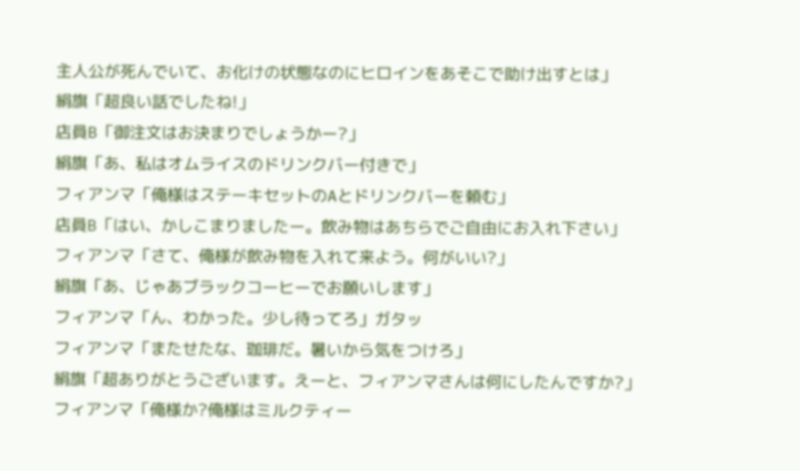主人公が死んでいて、お化けの状態なのにヒロインをあそこで助け出すとは」
絹旗「超良い話でしたね!」
店員B「御注文はお決まりでしょうかー?」
絹旗「あ、私はオムライスのドリンクバー付きで」
フィアンマ「俺様はステーキセットのAとドリンクバーを頼む」
店員B「はい、かしこまりましたー。飲み物はあちらでご自由にお入れ下さい」
フィアンマ「さて、俺様が飲み物を入れて来よう。何がいい?」
絹旗「あ、じゃあブラックコーヒーでお願いします」
フィアンマ「ん、わかった。少し待ってろ」ガタッ
フィアンマ「またせたな、珈琲だ。暑いから気をつけろ」
絹旗「超ありがとうございます。えーと、フィアンマさんは何にしたんですか?」
フィアンマ「俺様か?俺様はミルクティー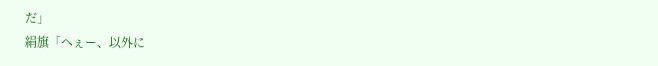だ」
絹旗「へぇー、以外に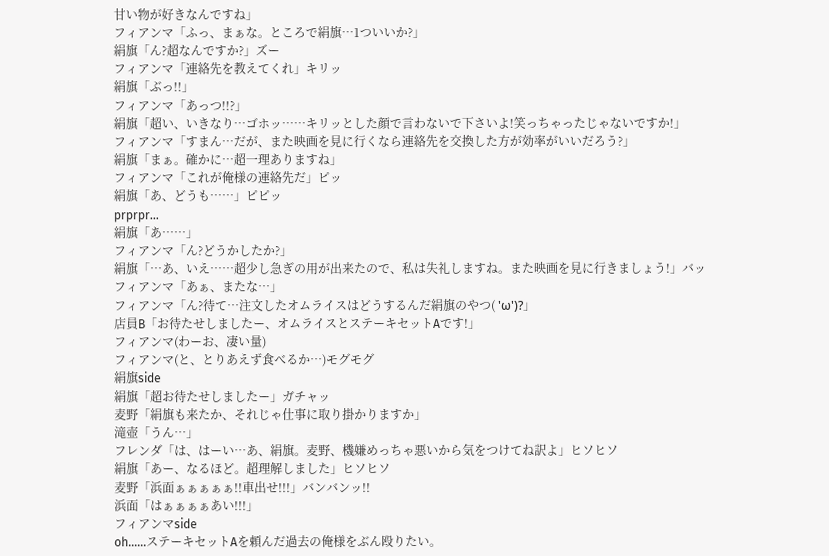甘い物が好きなんですね」
フィアンマ「ふっ、まぁな。ところで絹旗…1ついいか?」
絹旗「ん?超なんですか?」ズー
フィアンマ「連絡先を教えてくれ」キリッ
絹旗「ぶっ!!」
フィアンマ「あっつ!!?」
絹旗「超い、いきなり…ゴホッ……キリッとした顔で言わないで下さいよ!笑っちゃったじゃないですか!」
フィアンマ「すまん…だが、また映画を見に行くなら連絡先を交換した方が効率がいいだろう?」
絹旗「まぁ。確かに…超一理ありますね」
フィアンマ「これが俺様の連絡先だ」ピッ
絹旗「あ、どうも……」ピピッ
prprpr…
絹旗「あ……」
フィアンマ「ん?どうかしたか?」
絹旗「…あ、いえ……超少し急ぎの用が出来たので、私は失礼しますね。また映画を見に行きましょう!」バッ
フィアンマ「あぁ、またな…」
フィアンマ「ん?待て…注文したオムライスはどうするんだ絹旗のやつ( 'ω')?」
店員B「お待たせしましたー、オムライスとステーキセットAです!」
フィアンマ(わーお、凄い量)
フィアンマ(と、とりあえず食べるか…)モグモグ
絹旗side
絹旗「超お待たせしましたー」ガチャッ
麦野「絹旗も来たか、それじゃ仕事に取り掛かりますか」
滝壺「うん…」
フレンダ「は、はーい…あ、絹旗。麦野、機嫌めっちゃ悪いから気をつけてね訳よ」ヒソヒソ
絹旗「あー、なるほど。超理解しました」ヒソヒソ
麦野「浜面ぁぁぁぁぁ!!車出せ!!!」バンバンッ!!
浜面「はぁぁぁぁあい!!!」
フィアンマside
oh......ステーキセットAを頼んだ過去の俺様をぶん殴りたい。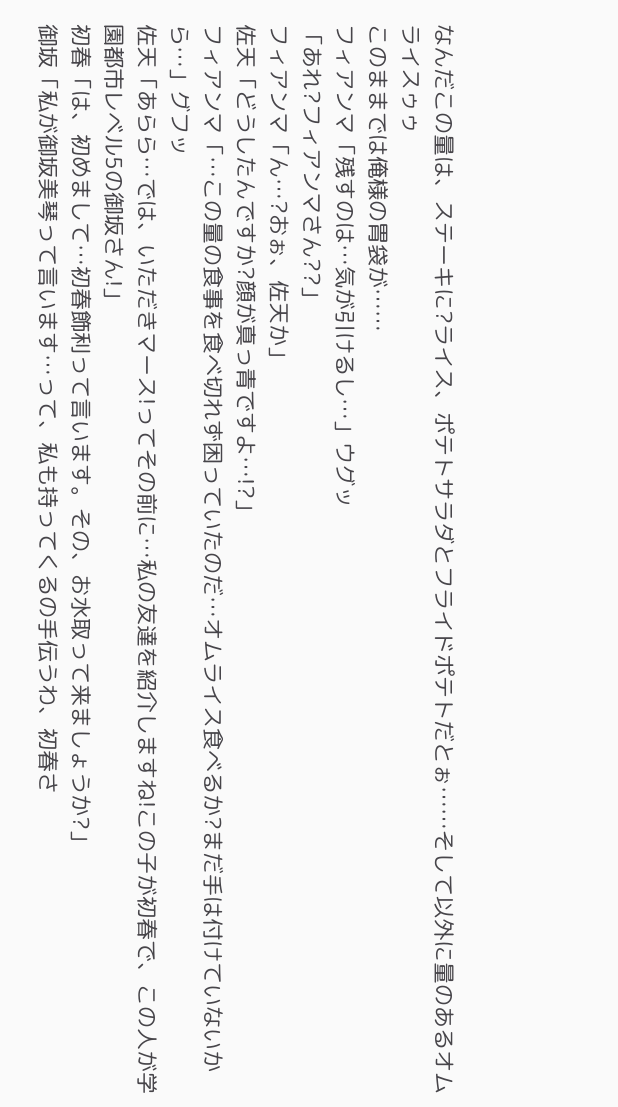なんだこの量は、ステーキに?ライス、ポテトサラダとフライドポテトだとぉ……そして以外に量のあるオムライスゥゥ
このままでは俺様の胃袋が……
フィアンマ「残すのは…気が引けるし…」ウグッ
「あれ?フィアンマさん??」
フィアンマ「ん…?おぉ、佐天か」
佐天「どうしたんですか?顔が真っ青ですよ…!?」
フィアンマ「…この量の食事を食べ切れず困っていたのだ…オムライス食べるか?まだ手は付けていないから…」グフッ
佐天「あらら…では、いただきマース!ってその前に…私の友達を紹介しますね!この子が初春で、この人が学園都市レベル5の御坂さん!」
初春「は、初めまして…初春飾利って言います。その、お水取って来ましょうか?」
御坂「私が御坂美琴って言います…って、私も持ってくるの手伝うわ、初春さ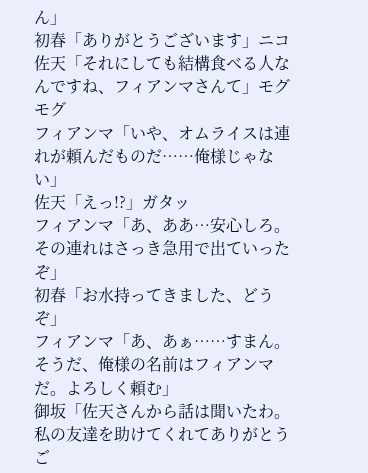ん」
初春「ありがとうございます」ニコ
佐天「それにしても結構食べる人なんですね、フィアンマさんて」モグモグ
フィアンマ「いや、オムライスは連れが頼んだものだ……俺様じゃない」
佐天「えっ!?」ガタッ
フィアンマ「あ、ああ…安心しろ。その連れはさっき急用で出ていったぞ」
初春「お水持ってきました、どうぞ」
フィアンマ「あ、あぁ……すまん。そうだ、俺様の名前はフィアンマだ。よろしく頼む」
御坂「佐天さんから話は聞いたわ。私の友達を助けてくれてありがとうご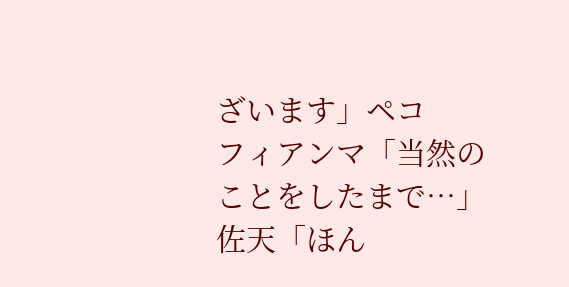ざいます」ペコ
フィアンマ「当然のことをしたまで…」
佐天「ほん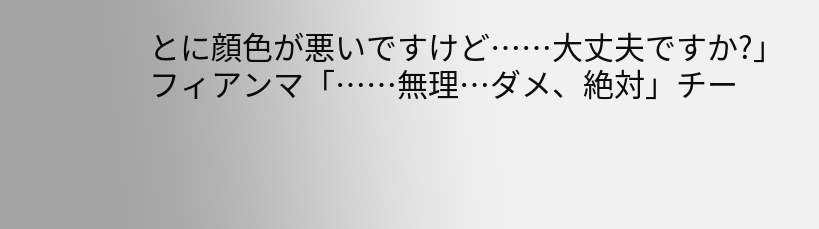とに顔色が悪いですけど……大丈夫ですか?」
フィアンマ「……無理…ダメ、絶対」チー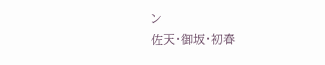ン
佐天・御坂・初春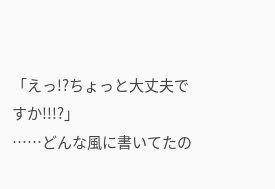「えっ!?ちょっと大丈夫ですか!!!?」
……どんな風に書いてたの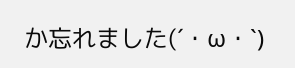か忘れました(´・ω・`)